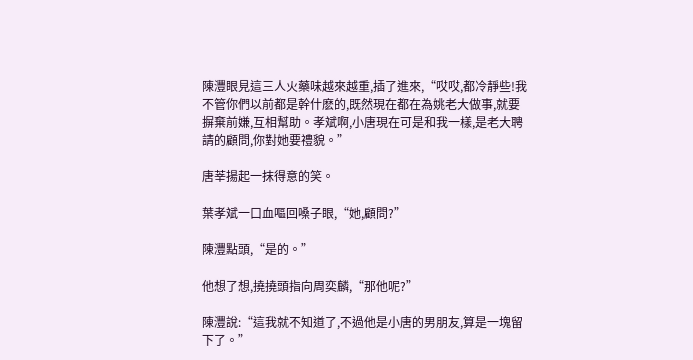陳灃眼見這三人火藥味越來越重,插了進來,“哎哎,都冷靜些!我不管你們以前都是幹什麽的,既然現在都在為姚老大做事,就要摒棄前嫌,互相幫助。孝斌啊,小唐現在可是和我一樣,是老大聘請的顧問,你對她要禮貌。”

唐莘揚起一抹得意的笑。

葉孝斌一口血嘔回嗓子眼,“她,顧問?”

陳灃點頭,“是的。”

他想了想,撓撓頭指向周奕麟,“那他呢?”

陳灃說:“這我就不知道了,不過他是小唐的男朋友,算是一塊留下了。”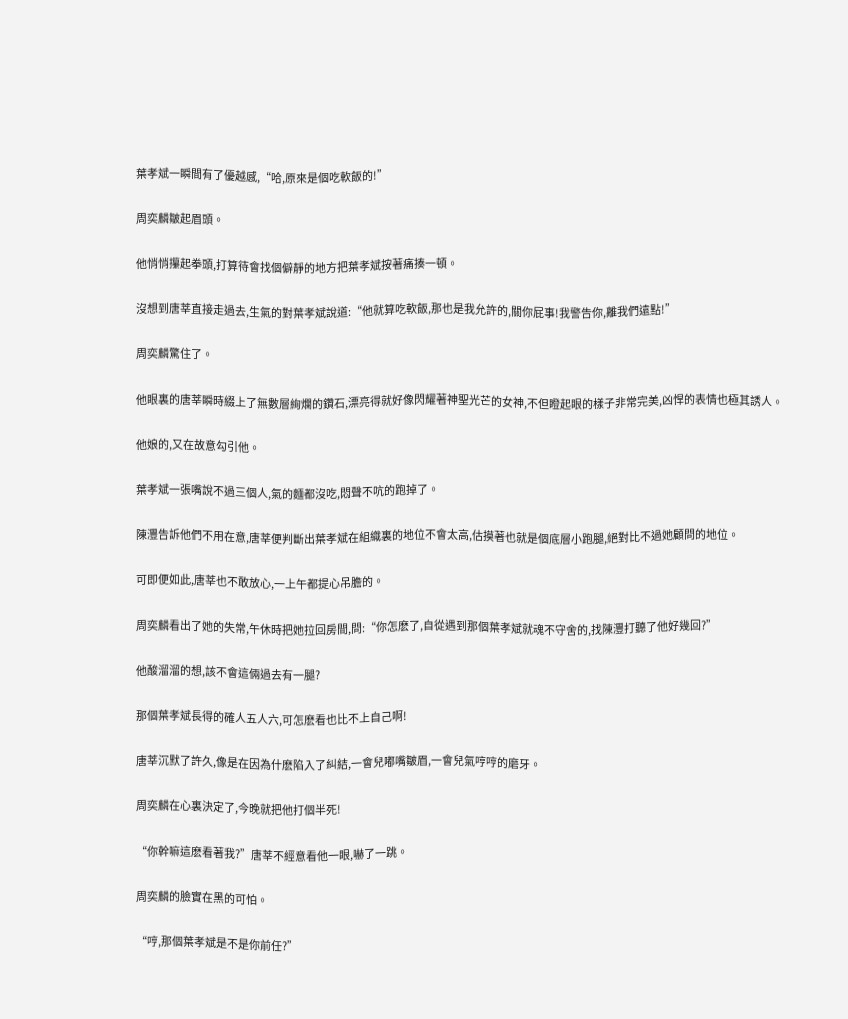葉孝斌一瞬間有了優越感,“哈,原來是個吃軟飯的!”

周奕麟皺起眉頭。

他悄悄攥起拳頭,打算待會找個僻靜的地方把葉孝斌按著痛揍一頓。

沒想到唐莘直接走過去,生氣的對葉孝斌說道:“他就算吃軟飯,那也是我允許的,關你屁事!我警告你,離我們遠點!”

周奕麟驚住了。

他眼裏的唐莘瞬時綴上了無數層絢爛的鑽石,漂亮得就好像閃耀著神聖光芒的女神,不但瞪起眼的樣子非常完美,凶悍的表情也極其誘人。

他娘的,又在故意勾引他。

葉孝斌一張嘴說不過三個人,氣的麵都沒吃,悶聲不吭的跑掉了。

陳灃告訴他們不用在意,唐莘便判斷出葉孝斌在組織裏的地位不會太高,估摸著也就是個底層小跑腿,絕對比不過她顧問的地位。

可即便如此,唐莘也不敢放心,一上午都提心吊膽的。

周奕麟看出了她的失常,午休時把她拉回房間,問:“你怎麽了,自從遇到那個葉孝斌就魂不守舍的,找陳灃打聽了他好幾回?”

他酸溜溜的想,該不會這倆過去有一腿?

那個葉孝斌長得的確人五人六,可怎麽看也比不上自己啊!

唐莘沉默了許久,像是在因為什麽陷入了糾結,一會兒嘟嘴皺眉,一會兒氣哼哼的磨牙。

周奕麟在心裏決定了,今晚就把他打個半死!

“你幹嘛這麽看著我?”唐莘不經意看他一眼,嚇了一跳。

周奕麟的臉實在黑的可怕。

“哼,那個葉孝斌是不是你前任?”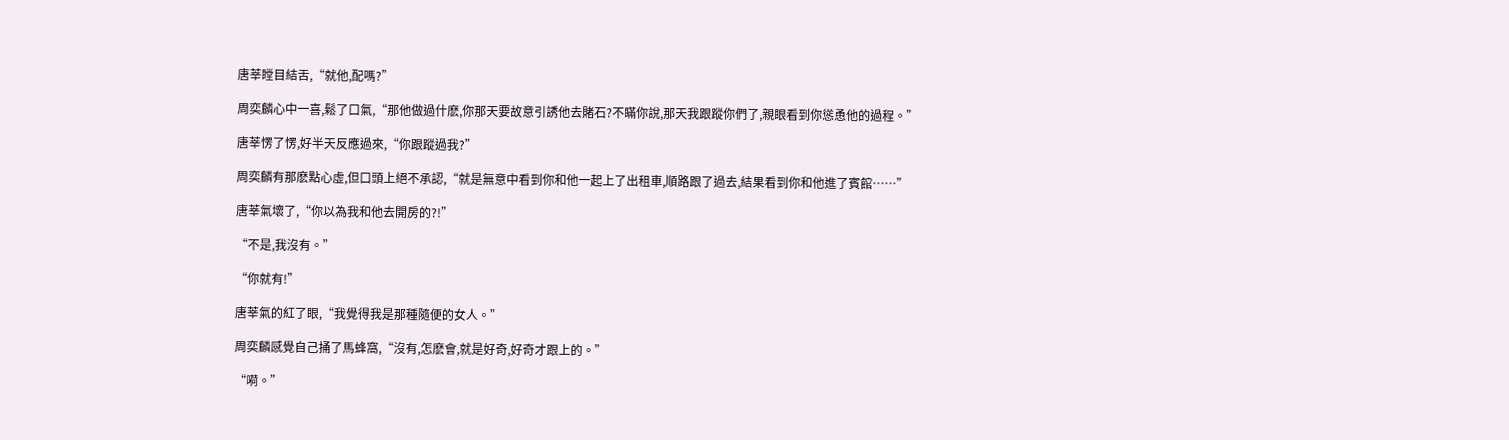唐莘瞠目結舌,“就他,配嗎?”

周奕麟心中一喜,鬆了口氣,“那他做過什麽,你那天要故意引誘他去賭石?不瞞你說,那天我跟蹤你們了,親眼看到你慫恿他的過程。”

唐莘愣了愣,好半天反應過來,“你跟蹤過我?”

周奕麟有那麽點心虛,但口頭上絕不承認,“就是無意中看到你和他一起上了出租車,順路跟了過去,結果看到你和他進了賓館……”

唐莘氣壞了,“你以為我和他去開房的?!”

“不是,我沒有。”

“你就有!”

唐莘氣的紅了眼,“我覺得我是那種隨便的女人。”

周奕麟感覺自己捅了馬蜂窩,“沒有,怎麽會,就是好奇,好奇才跟上的。”

“嗬。”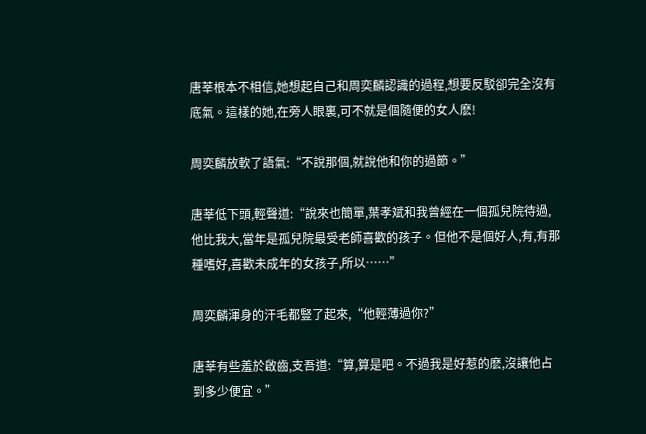唐莘根本不相信,她想起自己和周奕麟認識的過程,想要反駁卻完全沒有底氣。這樣的她,在旁人眼裏,可不就是個隨便的女人麽!

周奕麟放軟了語氣:“不說那個,就說他和你的過節。”

唐莘低下頭,輕聲道:“說來也簡單,葉孝斌和我曾經在一個孤兒院待過,他比我大,當年是孤兒院最受老師喜歡的孩子。但他不是個好人,有,有那種嗜好,喜歡未成年的女孩子,所以……”

周奕麟渾身的汗毛都豎了起來,“他輕薄過你?”

唐莘有些羞於啟齒,支吾道:“算,算是吧。不過我是好惹的麽,沒讓他占到多少便宜。”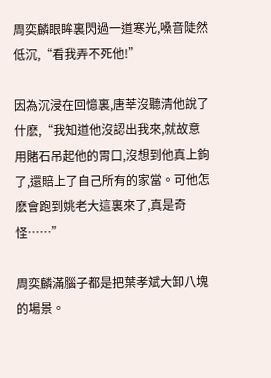周奕麟眼眸裏閃過一道寒光,嗓音陡然低沉,“看我弄不死他!”

因為沉浸在回憶裏,唐莘沒聽清他說了什麽,“我知道他沒認出我來,就故意用賭石吊起他的胃口,沒想到他真上鉤了,還賠上了自己所有的家當。可他怎麽會跑到姚老大這裏來了,真是奇怪……”

周奕麟滿腦子都是把葉孝斌大卸八塊的場景。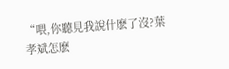“喂,你聽見我說什麽了沒?葉孝斌怎麽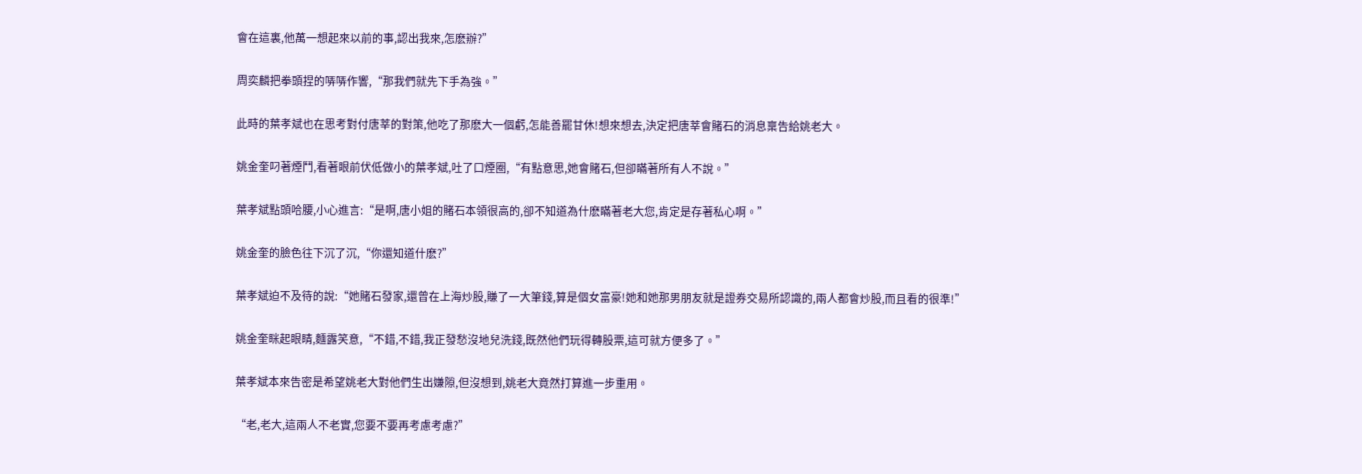會在這裏,他萬一想起來以前的事,認出我來,怎麽辦?”

周奕麟把拳頭捏的哢哢作響,“那我們就先下手為強。”

此時的葉孝斌也在思考對付唐莘的對策,他吃了那麽大一個虧,怎能善罷甘休!想來想去,決定把唐莘會賭石的消息稟告給姚老大。

姚金奎叼著煙鬥,看著眼前伏低做小的葉孝斌,吐了口煙圈,“有點意思,她會賭石,但卻瞞著所有人不說。”

葉孝斌點頭哈腰,小心進言:“是啊,唐小姐的賭石本領很高的,卻不知道為什麽瞞著老大您,肯定是存著私心啊。”

姚金奎的臉色往下沉了沉,“你還知道什麽?”

葉孝斌迫不及待的說:“她賭石發家,還曾在上海炒股,賺了一大筆錢,算是個女富豪!她和她那男朋友就是證券交易所認識的,兩人都會炒股,而且看的很準!”

姚金奎眯起眼睛,麵露笑意,“不錯,不錯,我正發愁沒地兒洗錢,既然他們玩得轉股票,這可就方便多了。”

葉孝斌本來告密是希望姚老大對他們生出嫌隙,但沒想到,姚老大竟然打算進一步重用。

“老,老大,這兩人不老實,您要不要再考慮考慮?”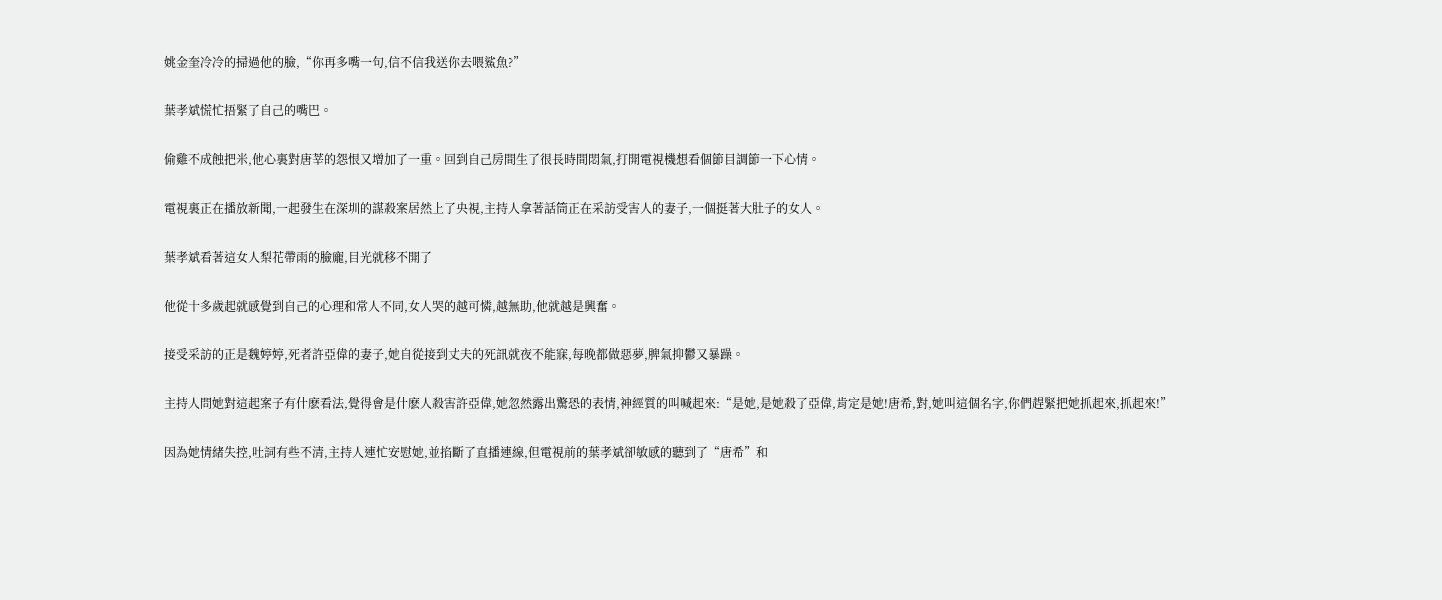姚金奎冷冷的掃過他的臉,“你再多嘴一句,信不信我送你去喂鯊魚?”

葉孝斌慌忙捂緊了自己的嘴巴。

偷雞不成蝕把米,他心裏對唐莘的怨恨又增加了一重。回到自己房間生了很長時間悶氣,打開電視機想看個節目調節一下心情。

電視裏正在播放新聞,一起發生在深圳的謀殺案居然上了央視,主持人拿著話筒正在采訪受害人的妻子,一個挺著大肚子的女人。

葉孝斌看著這女人梨花帶雨的臉龐,目光就移不開了

他從十多歲起就感覺到自己的心理和常人不同,女人哭的越可憐,越無助,他就越是興奮。

接受采訪的正是魏婷婷,死者許亞偉的妻子,她自從接到丈夫的死訊就夜不能寐,每晚都做惡夢,脾氣抑鬱又暴躁。

主持人問她對這起案子有什麽看法,覺得會是什麽人殺害許亞偉,她忽然露出驚恐的表情,神經質的叫喊起來:“是她,是她殺了亞偉,肯定是她!唐希,對,她叫這個名字,你們趕緊把她抓起來,抓起來!”

因為她情緒失控,吐詞有些不清,主持人連忙安慰她,並掐斷了直播連線,但電視前的葉孝斌卻敏感的聽到了“唐希”和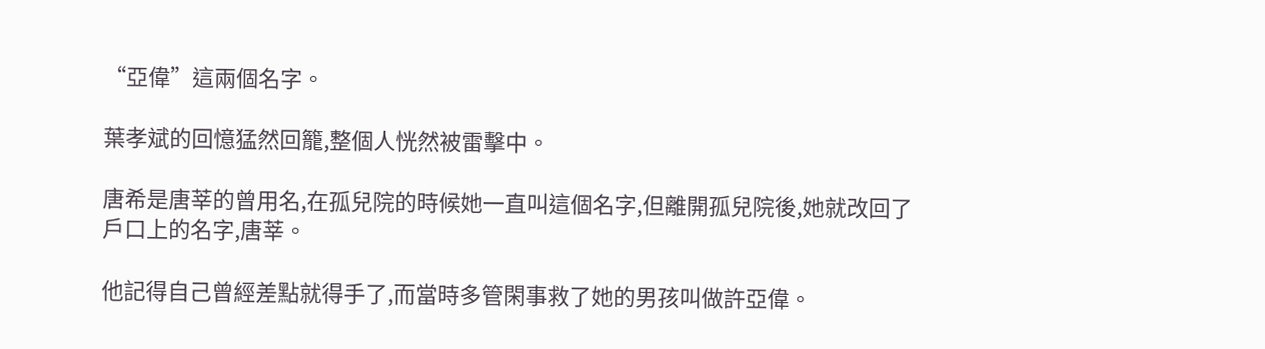“亞偉”這兩個名字。

葉孝斌的回憶猛然回籠,整個人恍然被雷擊中。

唐希是唐莘的曾用名,在孤兒院的時候她一直叫這個名字,但離開孤兒院後,她就改回了戶口上的名字,唐莘。

他記得自己曾經差點就得手了,而當時多管閑事救了她的男孩叫做許亞偉。